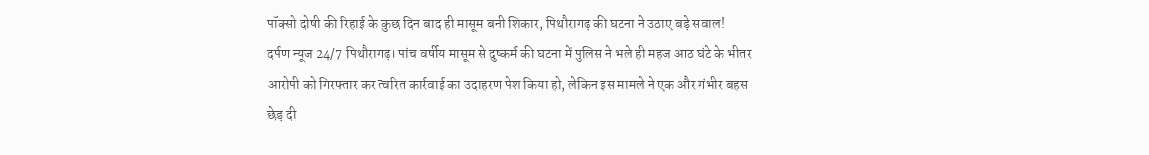पॉक्सो दोषी की रिहाई के कुछ दिन बाद ही मासूम बनी शिकार, पिथौरागढ़ की घटना ने उठाए बड़े सवाल!
दर्पण न्यूज 24/7 पिथौरागढ़। पांच वर्षीय मासूम से दुष्कर्म की घटना में पुलिस ने भले ही महज आठ घंटे के भीतर आरोपी को गिरफ्तार कर त्वरित कार्रवाई का उदाहरण पेश किया हो, लेकिन इस मामले ने एक और गंभीर बहस छेड़ दी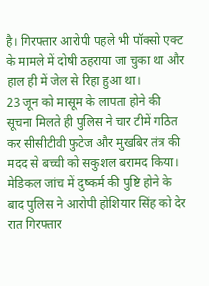है। गिरफ्तार आरोपी पहले भी पॉक्सो एक्ट के मामले में दोषी ठहराया जा चुका था और हाल ही में जेल से रिहा हुआ था।
23 जून को मासूम के लापता होने की सूचना मिलते ही पुलिस ने चार टीमें गठित कर सीसीटीवी फुटेज और मुखबिर तंत्र की मदद से बच्ची को सकुशल बरामद किया। मेडिकल जांच में दुष्कर्म की पुष्टि होने के बाद पुलिस ने आरोपी होशियार सिंह को देर रात गिरफ्तार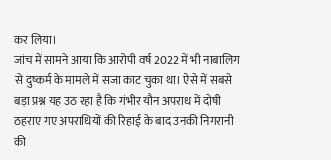कर लिया।
जांच में सामने आया कि आरोपी वर्ष 2022 में भी नाबालिग से दुष्कर्म के मामले में सजा काट चुका था। ऐसे में सबसे बड़ा प्रश्न यह उठ रहा है कि गंभीर यौन अपराध में दोषी ठहराए गए अपराधियों की रिहाई के बाद उनकी निगरानी की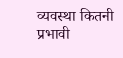व्यवस्था कितनी प्रभावी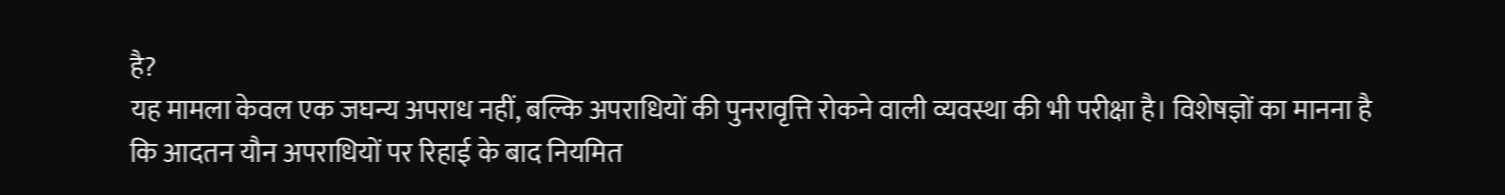है?
यह मामला केवल एक जघन्य अपराध नहीं, बल्कि अपराधियों की पुनरावृत्ति रोकने वाली व्यवस्था की भी परीक्षा है। विशेषज्ञों का मानना है कि आदतन यौन अपराधियों पर रिहाई के बाद नियमित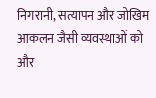निगरानी, सत्यापन और जोखिम आकलन जैसी व्यवस्थाओं को और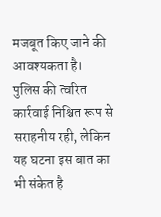मजबूत किए जाने की आवश्यकता है।
पुलिस की त्वरित कार्रवाई निश्चित रूप से सराहनीय रही, लेकिन यह घटना इस बात का भी संकेत है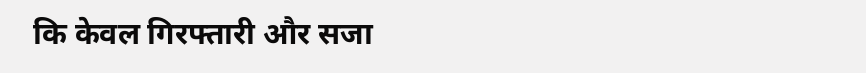कि केवल गिरफ्तारी और सजा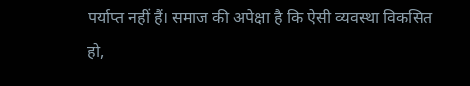पर्याप्त नहीं हैं। समाज की अपेक्षा है कि ऐसी व्यवस्था विकसित हो,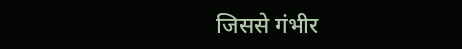जिससे गंभीर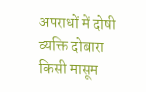अपराधों में दोषी व्यक्ति दोबारा किसी मासूम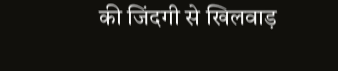की जिंदगी से खिलवाड़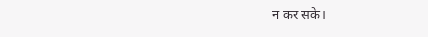न कर सके।